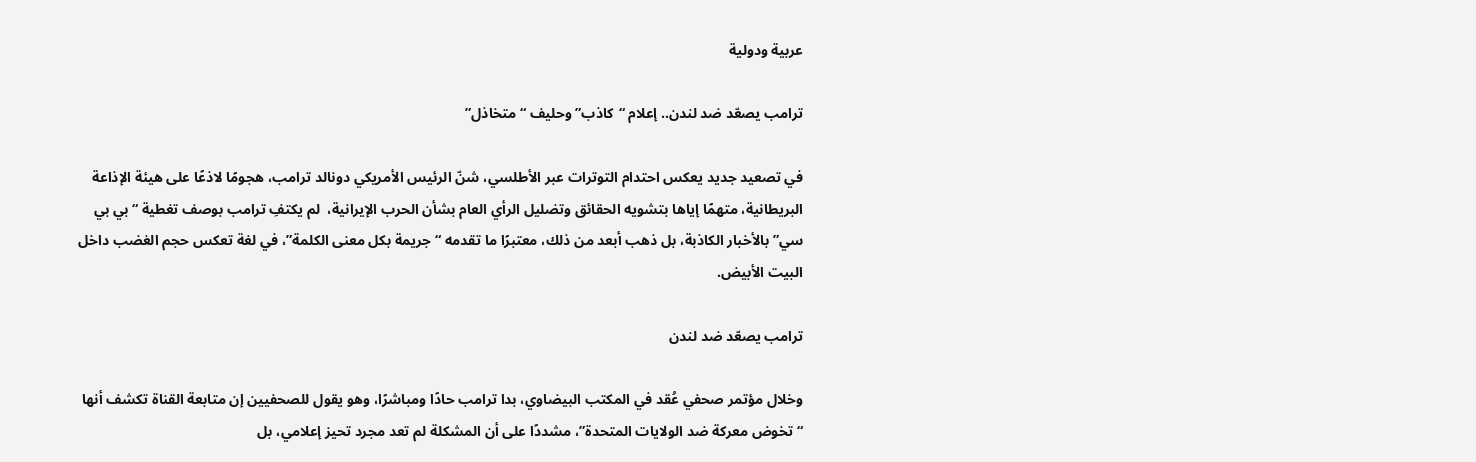عربية ودولية

ترامب يصعّد ضد لندن.. إعلام “كاذب” وحليف “متخاذل”

في تصعيد جديد يعكس احتدام التوترات عبر الأطلسي، شنّ الرئيس الأمريكي دونالد ترامب، هجومًا لاذعًا على هيئة الإذاعة البريطانية، متهمًا إياها بتشويه الحقائق وتضليل الرأي العام بشأن الحرب الإيرانية،  لم يكتفِ ترامب بوصف تغطية “بي بي سي” بالأخبار الكاذبة، بل ذهب أبعد من ذلك، معتبرًا ما تقدمه “جريمة بكل معنى الكلمة”، في لغة تعكس حجم الغضب داخل البيت الأبيض.

ترامب يصعّد ضد لندن

وخلال مؤتمر صحفي عُقد في المكتب البيضاوي، بدا ترامب حادًا ومباشرًا، وهو يقول للصحفيين إن متابعة القناة تكشف أنها “تخوض معركة ضد الولايات المتحدة”، مشددًا على أن المشكلة لم تعد مجرد تحيز إعلامي، بل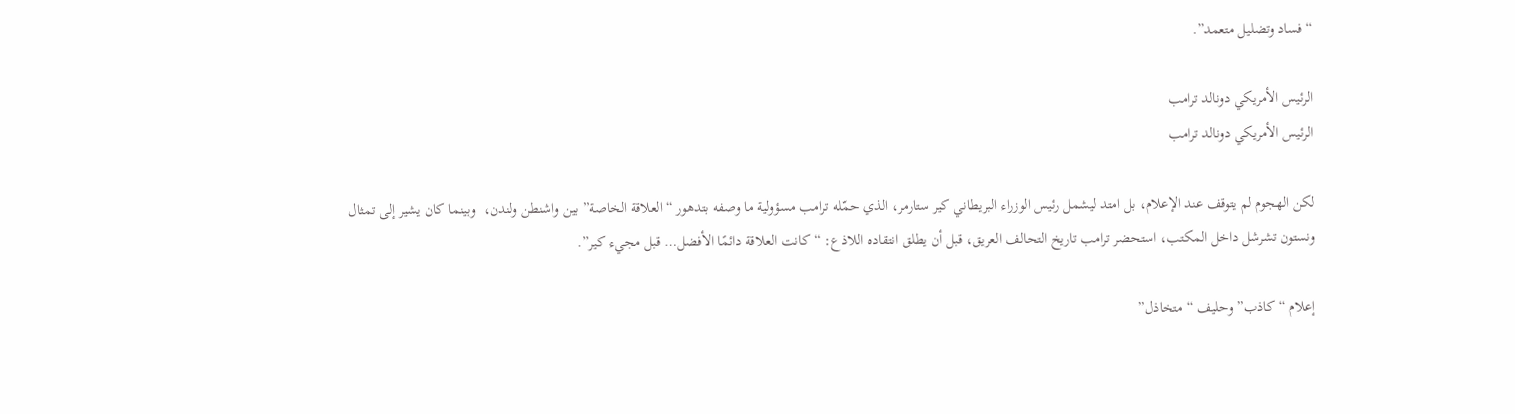“فساد وتضليل متعمد”.

الرئيس الأمريكي دونالد ترامب
الرئيس الأمريكي دونالد ترامب

لكن الهجوم لم يتوقف عند الإعلام، بل امتد ليشمل رئيس الوزراء البريطاني كير ستارمر، الذي حمّله ترامب مسؤولية ما وصفه بتدهور “العلاقة الخاصة” بين واشنطن ولندن،  وبينما كان يشير إلى تمثال ونستون تشرشل داخل المكتب، استحضر ترامب تاريخ التحالف العريق، قبل أن يطلق انتقاده اللاذع: “كانت العلاقة دائمًا الأفضل… قبل مجيء كير”.

إعلام “كاذب” وحليف “متخاذل”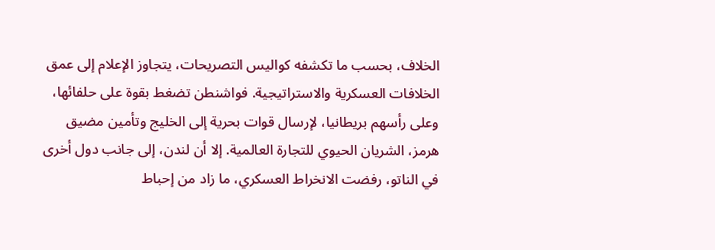الخلاف، بحسب ما تكشفه كواليس التصريحات، يتجاوز الإعلام إلى عمق الخلافات العسكرية والاستراتيجية. فواشنطن تضغط بقوة على حلفائها، وعلى رأسهم بريطانيا، لإرسال قوات بحرية إلى الخليج وتأمين مضيق هرمز، الشريان الحيوي للتجارة العالمية. إلا أن لندن، إلى جانب دول أخرى في الناتو، رفضت الانخراط العسكري، ما زاد من إحباط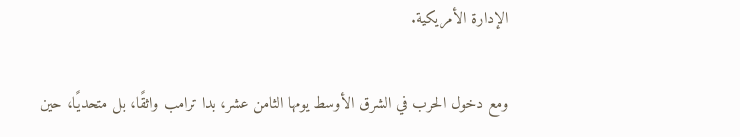الإدارة الأمريكية.

ومع دخول الحرب في الشرق الأوسط يومها الثامن عشر، بدا ترامب واثقًا، بل متحديًا، حين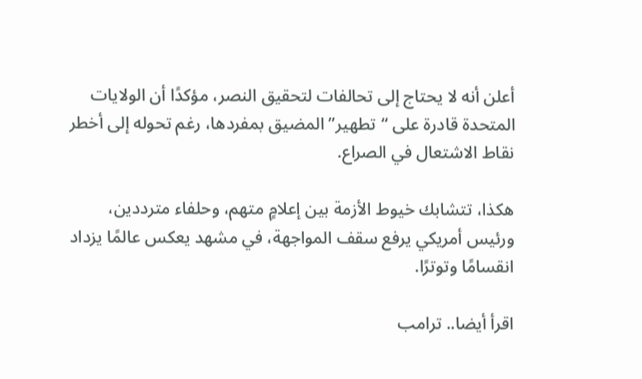أعلن أنه لا يحتاج إلى تحالفات لتحقيق النصر، مؤكدًا أن الولايات المتحدة قادرة على “تطهير” المضيق بمفردها، رغم تحوله إلى أخطر نقاط الاشتعال في الصراع.

هكذا، تتشابك خيوط الأزمة بين إعلامٍ متهم، وحلفاء مترددين، ورئيس أمريكي يرفع سقف المواجهة، في مشهد يعكس عالمًا يزداد انقسامًا وتوترًا.

اقرأ أيضا.. ترامب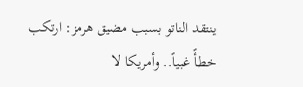ينتقد الناتو بسبب مضيق هرمز: ارتكب خطأً غبياً.. وأمريكا لا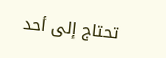تحتاج إلى أحد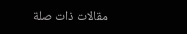مقالات ذات صلة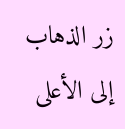زر الذهاب إلى الأعلى